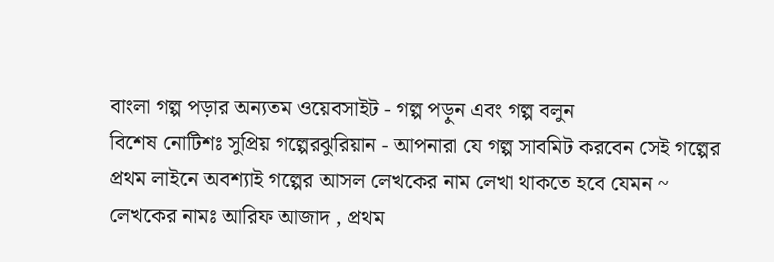বাংলা গল্প পড়ার অন্যতম ওয়েবসাইট - গল্প পড়ুন এবং গল্প বলুন
বিশেষ নোটিশঃ সুপ্রিয় গল্পেরঝুরিয়ান - আপনারা যে গল্প সাবমিট করবেন সেই গল্পের প্রথম লাইনে অবশ্যাই গল্পের আসল লেখকের নাম লেখা থাকতে হবে যেমন ~ লেখকের নামঃ আরিফ আজাদ , প্রথম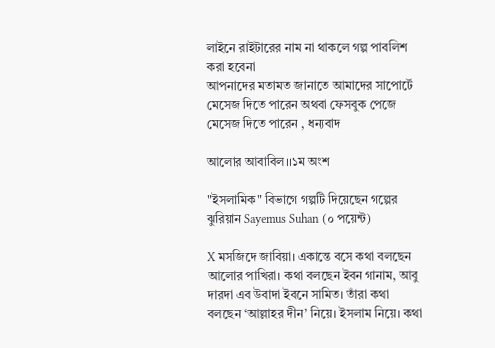লাইনে রাইটারের নাম না থাকলে গল্প পাবলিশ করা হবেনা
আপনাদের মতামত জানাতে আমাদের সাপোর্টে মেসেজ দিতে পারেন অথবা ফেসবুক পেজে মেসেজ দিতে পারেন , ধন্যবাদ

আলোর আবাবিল।।১ম অংশ

"ইসলামিক" বিভাগে গল্পটি দিয়েছেন গল্পের ঝুরিয়ান Sayemus Suhan (০ পয়েন্ট)

X মসজিদে জাবিয়া। একান্তে বসে কথা বলছেন আলোর পাখিরা। কথা বলছেন ইবন গানাম, আবু দারদা এব উবাদা ইবনে সামিত। তাঁরা কথা বলছেন ‘আল্লাহর দীন’ নিয়ে। ইসলাম নিয়ে। কথা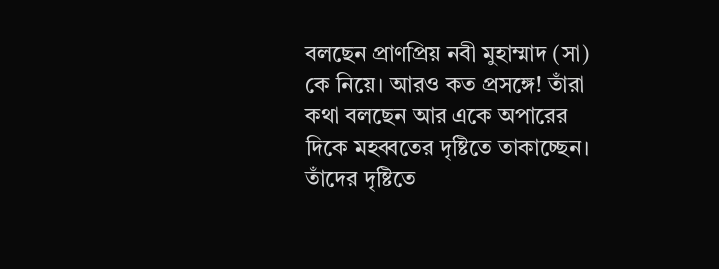বলছেন প্রাণপ্রিয় নবী মুহাম্মাদ (সা) কে নিয়ে। আরও কত প্রসঙ্গে! তাঁরা কথা বলছেন আর একে অপারের দিকে মহব্বতের দৃষ্টিতে তাকাচ্ছেন। তাঁদের দৃষ্টিতে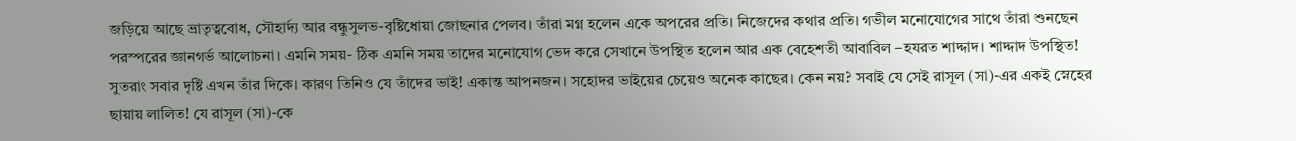জড়িয়ে আছে ভ্রাতৃত্ববোধ, সৌহার্দ্য আর বন্ধুসুলভ-বৃষ্টিধোয়া জোছনার পেলব। তাঁরা মগ্ন হলেন একে অপরের প্রতি। নিজেদের কথার প্রতি। গভীল মনোযোগের সাথে তাঁরা শুনছেন পরস্পরের জ্ঞানগর্ভ আলোচনা। এমনি সময়- ঠিক এমনি সময় তাদের মনোযোগ ভেদ করে সেখানে উপস্থিত হলেন আর এক বেহেশতী আবাবিল –হযরত শাদ্দাদ। শাদ্দাদ উপস্থিত! সুতরাং সবার দৃষ্টি এখন তাঁর দিকে। কারণ তিনিও যে তাঁদের ভাই! একান্ত আপনজন। সহোদর ভাইয়ের চেয়েও অনেক কাছের। কেন নয়? সবাই যে সেই রাসূল (সা)-এর একই স্নেহের ছায়ায় লালিত! যে রাসূল (সা)-কে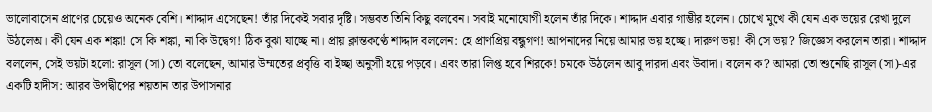ভালোবাসেন প্রাণের চেয়েও অনেক বেশি। শাদ্দাদ এসেছেন! তাঁর দিকেই সবার দৃষ্টি। সম্ভবত তিনি কিছু বলবেন। সবাই মনোযোগী হলেন তাঁর দিকে। শাদ্দাদ এবার গাম্ভীর হলেন। চোখে মুখে কী যেন এক ভয়ের রেখা দুলে উঠলেঅ। কী যেন এক শঙ্কা! সে কি শঙ্কা, না কি উদ্বেগ! ঠিক বুঝা যাচ্ছে না। প্রায় ক্লান্তকণ্ঠে শাদ্দাদ বললেন: হে প্রাণপ্রিয় বন্ধুগণ! আপনাদের নিয়ে আমার ভয় হচ্ছে। দারুণ ভয়! কী সে ভয়? জিজ্ঞেস করলেন তারা। শাদ্দাদ বললেন, সেই ভয়টা হলো: রাসূল (সা) তো বলেছেন, আমার উম্মতের প্রবৃত্তি বা ইচ্ছা অনুসাী হয়ে পড়বে। এবং তারা লিপ্ত হবে শিরকে! চমকে উঠলেন আবু দারদা এবং উবাদা। বলেন ক? আমরা তো শুনেছি রাসূল (সা)-এর একটি হাদীস: আরব উপদ্বীপের শয়তান তার উপাসনার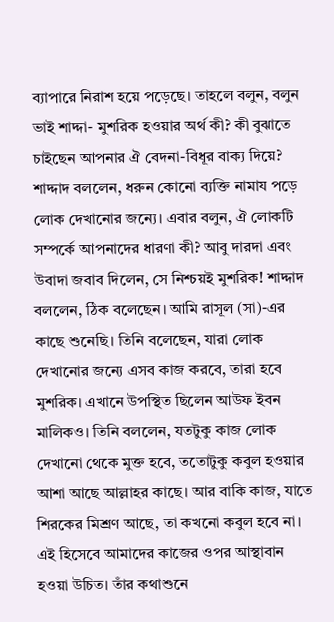ব্যাপারে নিরাশ হয়ে পড়েছে। তাহলে বলুন, বলুন ভাই শাদ্দা- মুশরিক হওয়ার অর্থ কী? কী বুঝাতে চাইছেন আপনার ঐ বেদনা-বিধূর বাক্য দিয়ে? শাদ্দাদ বললেন, ধরুন কোনো ব্যক্তি নামায পড়ে লোক দেখানোর জন্যে। এবার বলুন, ঐ লোকটি সম্পর্কে আপনাদের ধারণা কী? আবু দারদা এবং উবাদা জবাব দিলেন, সে নিশ্চয়ই মুশরিক! শাদ্দাদ বললেন, ঠিক বলেছেন। আমি রাসূল (সা)-এর কাছে শুনেছি। তিনি বলেছেন, যারা লোক দেখানোর জন্যে এসব কাজ করবে, তারা হবে মুশরিক। এখানে উপস্থিত ছিলেন আউফ ইবন মালিকও। তিনি বললেন, যতটুকু কাজ লোক দেখানো থেকে মুক্ত হবে, ততোটুকু কবুল হওয়ার আশা আছে আল্লাহর কাছে। আর বাকি কাজ, যাতে শিরকের মিশ্রণ আছে, তা কখনো কবুল হবে না। এই হিসেবে আমাদের কাজের ওপর আস্থাবান হওয়া উচিত। তাঁর কথাশুনে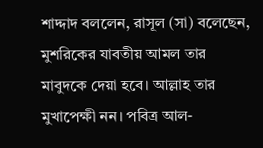শাদ্দাদ বললেন, রাসূল (সা) বলেছেন, মুশরিকের যাবতীয় আমল তার মাবুদকে দেয়া হবে। আল্লাহ তার মুখাপেক্ষী নন। পবিত্র আল-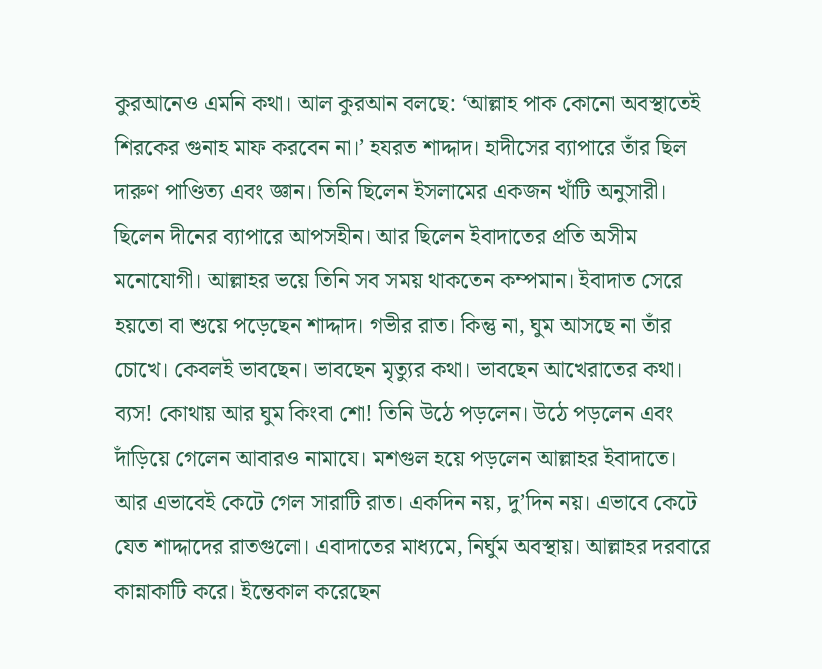কুরআনেও এমনি কথা। আল কুরআন বলছে: ‘আল্লাহ পাক কোনো অবস্থাতেই শিরকের গুনাহ মাফ করবেন না।’ হযরত শাদ্দাদ। হাদীসের ব্যাপারে তাঁর ছিল দারুণ পাণ্ডিত্য এবং জ্ঞান। তিনি ছিলেন ইসলামের একজন খাঁটি অনুসারী। ছিলেন দীনের ব্যাপারে আপসহীন। আর ছিলেন ইবাদাতের প্রতি অসীম মনোযোগী। আল্লাহর ভয়ে তিনি সব সময় থাকতেন কম্পমান। ইবাদাত সেরে হয়তো বা শুয়ে পড়েছেন শাদ্দাদ। গভীর রাত। কিন্তু না, ঘুম আসছে না তাঁর চোখে। কেবলই ভাবছেন। ভাবছেন মৃত্যুর কথা। ভাবছেন আখেরাতের কথা। ব্যস! কোথায় আর ঘুম কিংবা শো! তিনি উঠে পড়লেন। উঠে পড়লেন এবং দাঁড়িয়ে গেলেন আবারও নামাযে। মশগুল হয়ে পড়লেন আল্লাহর ইবাদাতে। আর এভাবেই কেটে গেল সারাটি রাত। একদিন নয়, দু’দিন নয়। এভাবে কেটে যেত শাদ্দাদের রাতগুলো। এবাদাতের মাধ্যমে, নির্ঘুম অবস্থায়। আল্লাহর দরবারে কান্নাকাটি করে। ইন্তেকাল করেছেন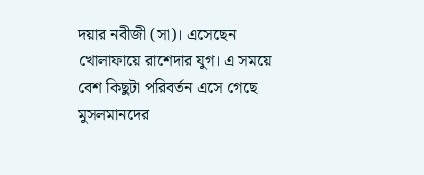দয়ার নবীজী (সা)। এসেছেন খোলাফায়ে রাশেদার যুগ। এ সময়ে বেশ কিছুটা পরিবর্তন এসে গেছে মুসলমানদের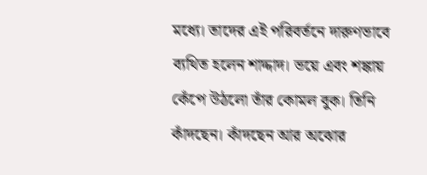মধ্যে। তাদের এই পরিবর্তনে দারুণভাবে ব্যথিত হলেন শাদ্দাদ। ভয়ে এবং শঙ্কায় কেঁপে উঠলো তাঁর কোমল বুক। তিনি কাঁদছেন। কাঁদছেন আর অঝোর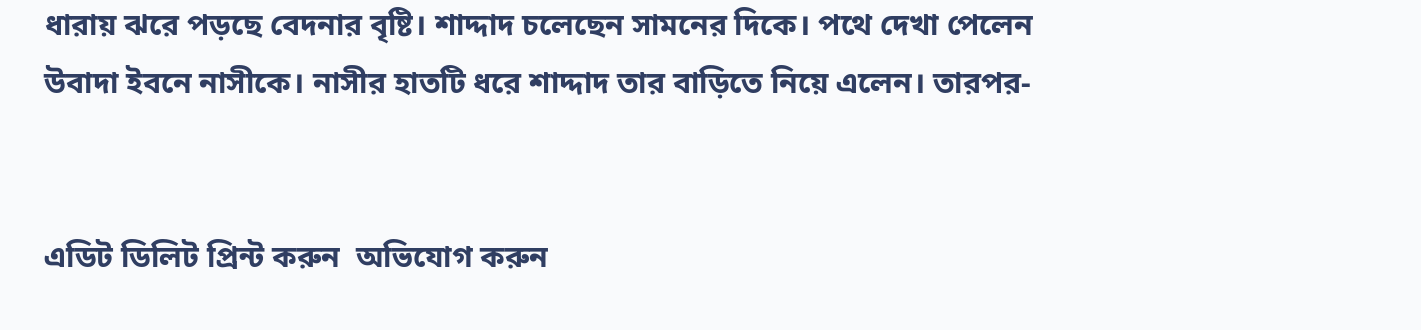ধারায় ঝরে পড়ছে বেদনার বৃষ্টি। শাদ্দাদ চলেছেন সামনের দিকে। পথে দেখা পেলেন উবাদা ইবনে নাসীকে। নাসীর হাতটি ধরে শাদ্দাদ তার বাড়িতে নিয়ে এলেন। তারপর-


এডিট ডিলিট প্রিন্ট করুন  অভিযোগ করুন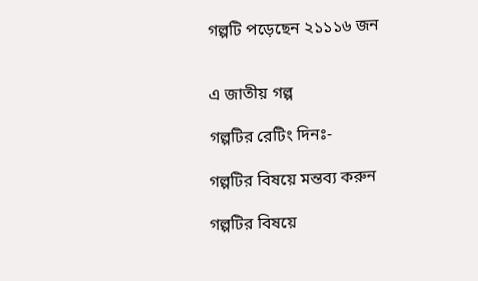গল্পটি পড়েছেন ২১১১৬ জন


এ জাতীয় গল্প

গল্পটির রেটিং দিনঃ-

গল্পটির বিষয়ে মন্তব্য করুন

গল্পটির বিষয়ে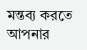মন্তব্য করতে আপনার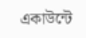একাউন্টে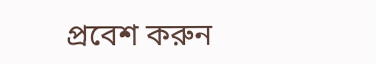প্রবেশ করুন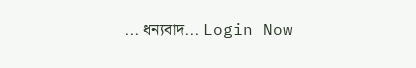... ধন্যবাদ... Login Now